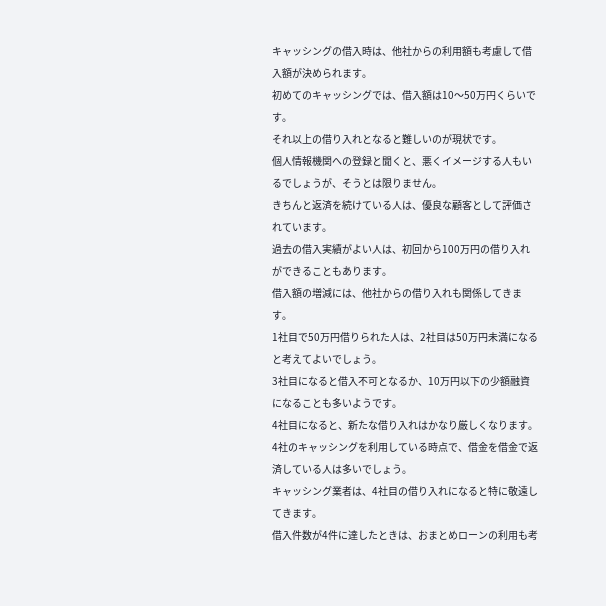キャッシングの借入時は、他社からの利用額も考慮して借入額が決められます。
初めてのキャッシングでは、借入額は10〜50万円くらいです。
それ以上の借り入れとなると難しいのが現状です。
個人情報機関への登録と聞くと、悪くイメージする人もいるでしょうが、そうとは限りません。
きちんと返済を続けている人は、優良な顧客として評価されています。
過去の借入実績がよい人は、初回から100万円の借り入れができることもあります。
借入額の増減には、他社からの借り入れも関係してきます。
1社目で50万円借りられた人は、2社目は50万円未満になると考えてよいでしょう。
3社目になると借入不可となるか、10万円以下の少額融資になることも多いようです。
4社目になると、新たな借り入れはかなり厳しくなります。
4社のキャッシングを利用している時点で、借金を借金で返済している人は多いでしょう。
キャッシング業者は、4社目の借り入れになると特に敬遠してきます。
借入件数が4件に達したときは、おまとめローンの利用も考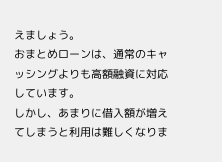えましょう。
おまとめローンは、通常のキャッシングよりも高額融資に対応しています。
しかし、あまりに借入額が増えてしまうと利用は難しくなりま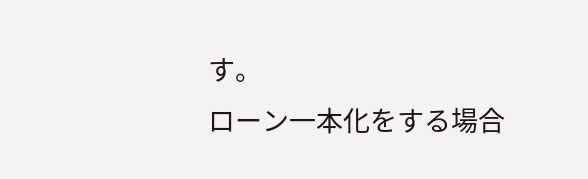す。
ローン一本化をする場合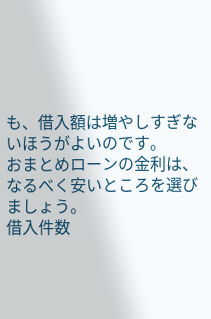も、借入額は増やしすぎないほうがよいのです。
おまとめローンの金利は、なるべく安いところを選びましょう。
借入件数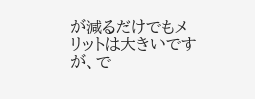が減るだけでもメリットは大きいですが、で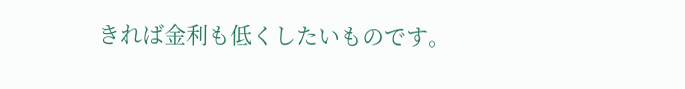きれば金利も低くしたいものです。